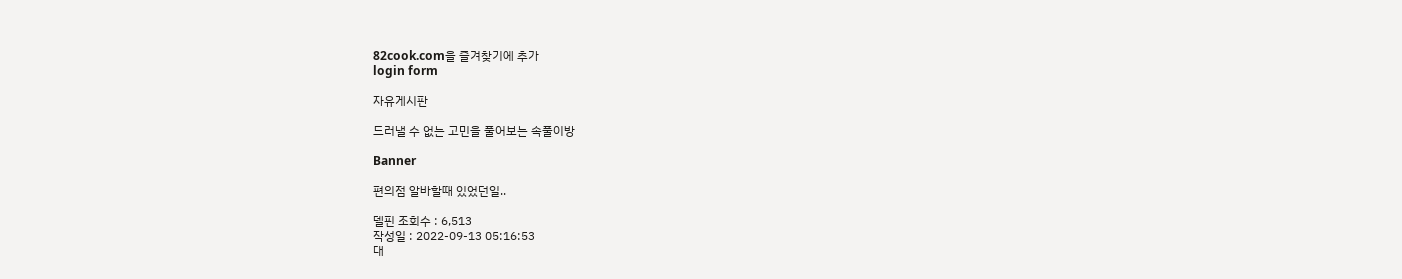82cook.com을 즐겨찾기에 추가
login form

자유게시판

드러낼 수 없는 고민을 풀어보는 속풀이방

Banner

편의점 알바할때 있었던일..

델핀 조회수 : 6,513
작성일 : 2022-09-13 05:16:53
대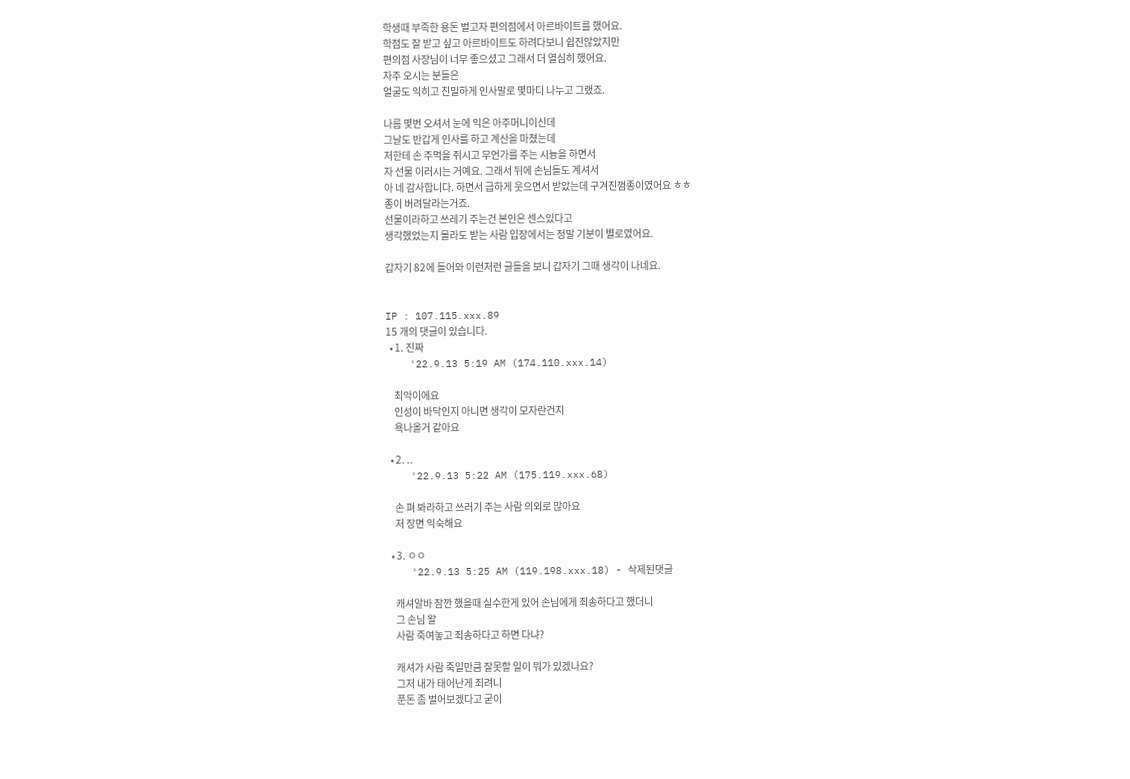학생때 부족한 용돈 벌고자 편의점에서 아르바이트를 했어요.
학점도 잘 받고 싶고 아르바이트도 하려다보니 쉽진않았지만
편의점 사장님이 너무 좋으셨고 그래서 더 열심히 했어요.
자주 오시는 분들은
얼굴도 익히고 친밀하게 인사말로 몇마디 나누고 그랬죠.

나름 몇번 오셔서 눈에 익은 아주머니이신데
그날도 반갑게 인사를 하고 계산을 마쳤는데
저한테 손 주먹을 쥐시고 무언가를 주는 시늉을 하면서
자 선물 이러시는 거예요. 그래서 뒤에 손님들도 계셔서
아 네 감사합니다. 하면서 급하게 웃으면서 받았는데 구겨진껌종이였어요 ㅎㅎ
종이 버려달라는거죠.
선물이라하고 쓰레기 주는건 본인은 센스있다고
생각했었는지 몰라도 받는 사람 입장에서는 정말 기분이 별로였어요.

갑자기 82에 들어와 이런저런 글들을 보니 갑자기 그때 생각이 나네요.


IP : 107.115.xxx.89
15 개의 댓글이 있습니다.
  • 1. 진짜
    '22.9.13 5:19 AM (174.110.xxx.14)

    최악이에요
    인성이 바닥인지 아니면 생각이 모자란건지
    욕나올거 같아요

  • 2. ..
    '22.9.13 5:22 AM (175.119.xxx.68)

    손 펴 봐라하고 쓰러기 주는 사람 의외로 많아요
    저 장면 익숙해요

  • 3. ㅇㅇ
    '22.9.13 5:25 AM (119.198.xxx.18) - 삭제된댓글

    캐셔알바 잠깐 했을때 실수한게 있어 손님에게 죄송하다고 했더니
    그 손님 왈
    사람 죽여놓고 죄송하다고 하면 다냐?

    캐셔가 사람 죽일만큼 잘못할 일이 뭐가 있겠나요?
    그저 내가 태어난게 죄려니
    푼돈 좀 벌어보겠다고 굳이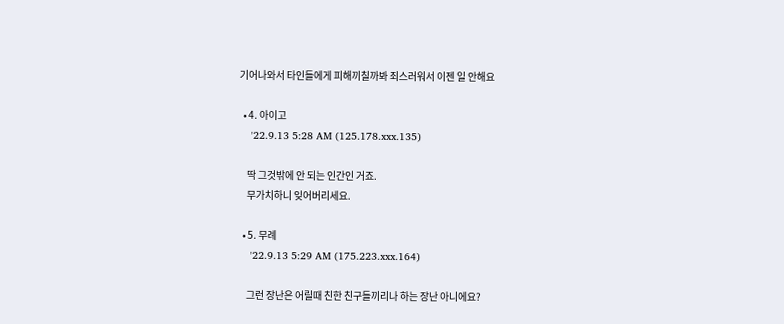기어나와서 타인들에게 피해끼칠까봐 죄스러워서 이젠 일 안해요

  • 4. 아이고
    '22.9.13 5:28 AM (125.178.xxx.135)

    딱 그것밖에 안 되는 인간인 거죠.
    무가치하니 잊어버리세요.

  • 5. 무례
    '22.9.13 5:29 AM (175.223.xxx.164)

    그런 장난은 어릴때 친한 친구들끼리나 하는 장난 아니에요?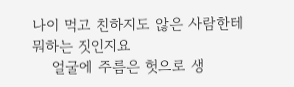나이 먹고 친하지도 않은 사람한테 뭐하는 짓인지요
    얼굴에 주름은 헛으로 생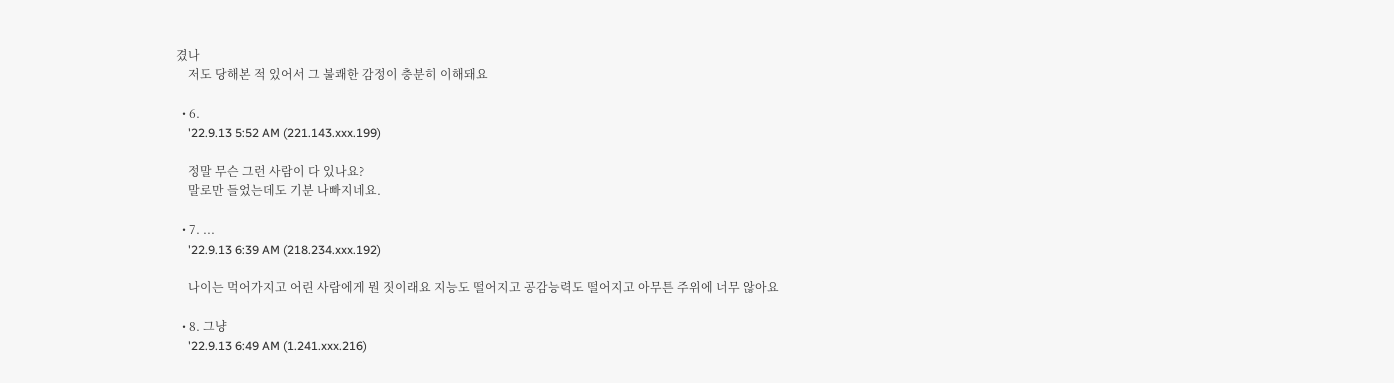겼나
    저도 당해본 적 있어서 그 불쾌한 감정이 충분히 이해돼요

  • 6.
    '22.9.13 5:52 AM (221.143.xxx.199)

    정말 무슨 그런 사람이 다 있나요?
    말로만 들었는데도 기분 나빠지네요.

  • 7. ...
    '22.9.13 6:39 AM (218.234.xxx.192)

    나이는 먹어가지고 어린 사람에게 뭔 짓이래요 지능도 떨어지고 공감능력도 떨어지고 아무튼 주위에 너무 않아요

  • 8. 그냥
    '22.9.13 6:49 AM (1.241.xxx.216)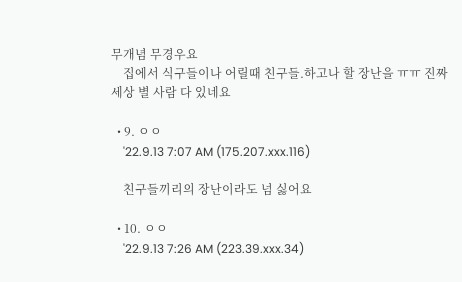무개념 무경우요
    집에서 식구들이나 어릴때 친구들.하고나 할 장난을 ㅠㅠ 진짜 세상 별 사람 다 있네요

  • 9. ㅇㅇ
    '22.9.13 7:07 AM (175.207.xxx.116)

    친구들끼리의 장난이라도 넘 싫어요

  • 10. ㅇㅇ
    '22.9.13 7:26 AM (223.39.xxx.34)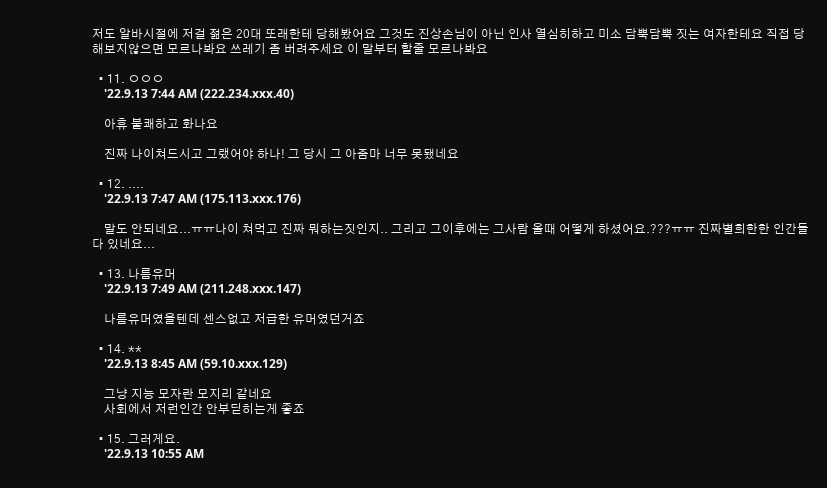저도 알바시절에 저걸 젊은 20대 또래한테 당해봤어요 그것도 진상손님이 아닌 인사 열심히하고 미소 담뿍담뿍 짓는 여자한테요 직접 당해보지않으면 모르나봐요 쓰레기 좀 버려주세요 이 말부터 할줄 모르나봐요

  • 11. ㅇㅇㅇ
    '22.9.13 7:44 AM (222.234.xxx.40)

    아휴 불쾌하고 화나요

    진짜 나이쳐드시고 그랬어야 하나! 그 당시 그 아줌마 너무 못됐네요

  • 12. ....
    '22.9.13 7:47 AM (175.113.xxx.176)

    말도 안되네요...ㅠㅠ나이 쳐먹고 진짜 뭐하는짓인지.. 그리고 그이후에는 그사람 올때 어떻게 하셨어요.???ㅠㅠ 진짜별희한한 인간들 다 있네요...

  • 13. 나름유머
    '22.9.13 7:49 AM (211.248.xxx.147)

    나름유머였을텐데 센스없고 저급한 유머였던거죠

  • 14. **
    '22.9.13 8:45 AM (59.10.xxx.129)

    그냥 지능 모자란 모지리 같네요
    사회에서 저런인간 안부딛히는게 좋죠

  • 15. 그러게요.
    '22.9.13 10:55 AM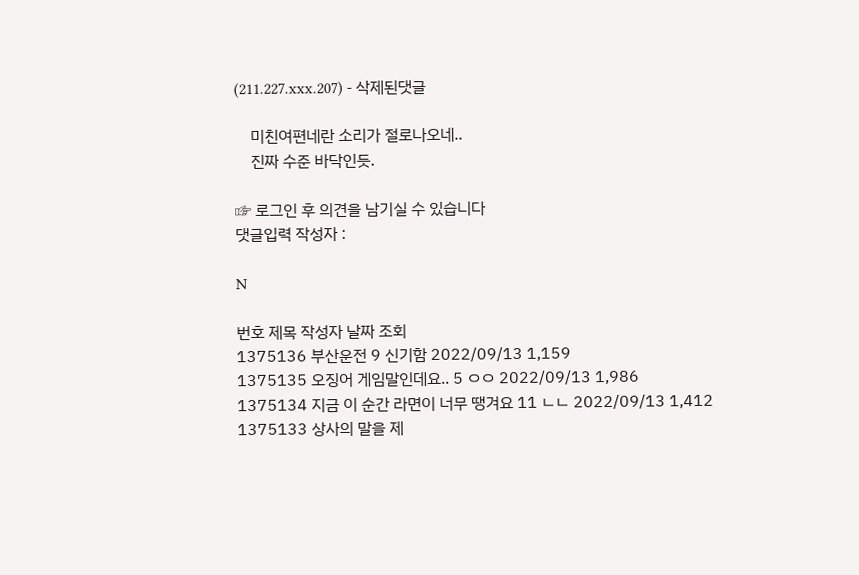(211.227.xxx.207) - 삭제된댓글

    미친여편네란 소리가 절로나오네..
    진짜 수준 바닥인듯.

☞ 로그인 후 의견을 남기실 수 있습니다
댓글입력 작성자 :

N

번호 제목 작성자 날짜 조회
1375136 부산운전 9 신기함 2022/09/13 1,159
1375135 오징어 게임말인데요.. 5 ㅇㅇ 2022/09/13 1,986
1375134 지금 이 순간 라면이 너무 땡겨요 11 ㄴㄴ 2022/09/13 1,412
1375133 상사의 말을 제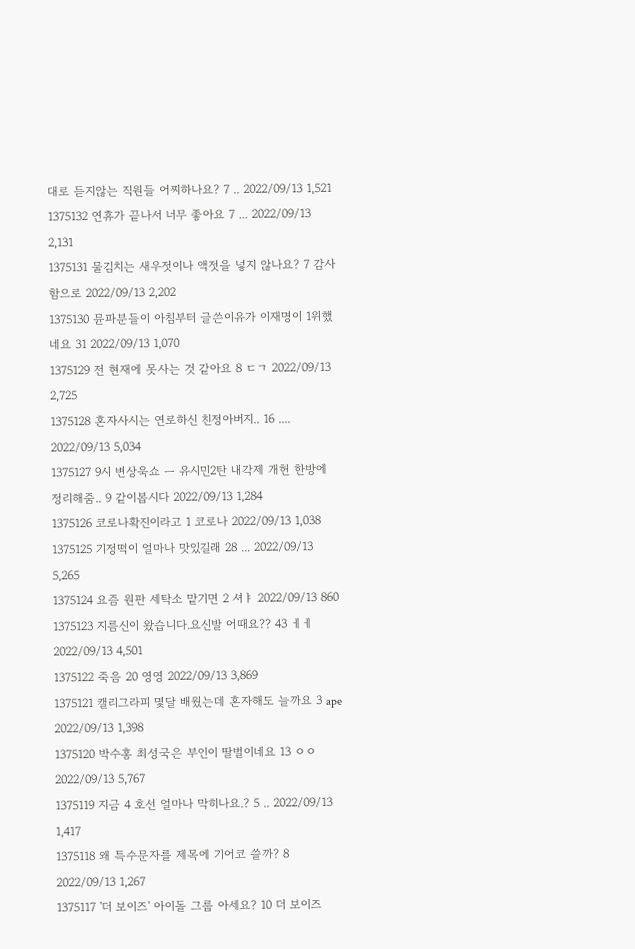대로 듣지않는 직원들 어찌하나요? 7 .. 2022/09/13 1,521
1375132 연휴가 끝나서 너무 좋아요 7 ... 2022/09/13 2,131
1375131 물김치는 새우젓이나 액젓을 넣지 않나요? 7 감사함으로 2022/09/13 2,202
1375130 뮨파분들이 아침부터 글쓴이유가 이재명이 1위했네요 31 2022/09/13 1,070
1375129 전 현재에 못사는 것 같아요 8 ㄷㄱ 2022/09/13 2,725
1375128 혼자사시는 연로하신 친정아버지.. 16 .... 2022/09/13 5,034
1375127 9시 변상욱쇼 ㅡ 유시민2탄 내각제 개헌 한방에 정리해줌.. 9 같이봅시다 2022/09/13 1,284
1375126 코로나확진이라고 1 코로나 2022/09/13 1,038
1375125 기정떡이 얼마나 맛있길래 28 ... 2022/09/13 5,265
1375124 요즘 원판 세탁소 맡기면 2 셔ㅑ 2022/09/13 860
1375123 지름신이 왔습니다.요신발 어때요?? 43 ㅔㅔ 2022/09/13 4,501
1375122 죽음 20 영영 2022/09/13 3,869
1375121 캘리그라피 몇달 배웠는데 혼자해도 늘까요 3 ape 2022/09/13 1,398
1375120 박수홍 최성국은 부인이 딸벌이네요 13 ㅇㅇ 2022/09/13 5,767
1375119 지금 4 호선 얼마나 막히나요.? 5 .. 2022/09/13 1,417
1375118 왜 특수문자를 제목에 기어코 쓸까? 8 2022/09/13 1,267
1375117 '더 보이즈' 아이돌 그룹 아세요? 10 더 보이즈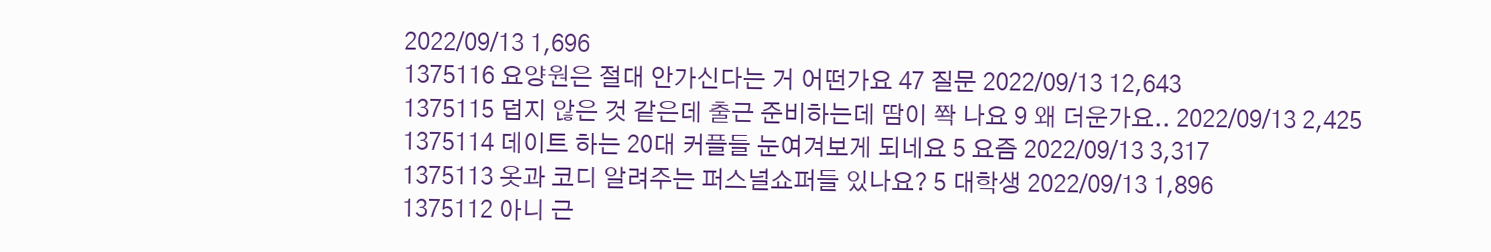2022/09/13 1,696
1375116 요양원은 절대 안가신다는 거 어떤가요 47 질문 2022/09/13 12,643
1375115 덥지 않은 것 같은데 출근 준비하는데 땀이 쫙 나요 9 왜 더운가요.. 2022/09/13 2,425
1375114 데이트 하는 20대 커플들 눈여겨보게 되네요 5 요즘 2022/09/13 3,317
1375113 옷과 코디 알려주는 퍼스널쇼퍼들 있나요? 5 대학생 2022/09/13 1,896
1375112 아니 근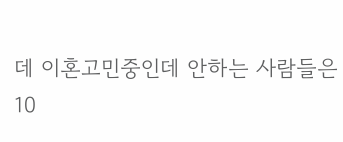데 이혼고민중인데 안하는 사람들은 10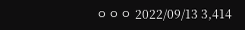ㅇㅇㅇ 2022/09/13 3,414